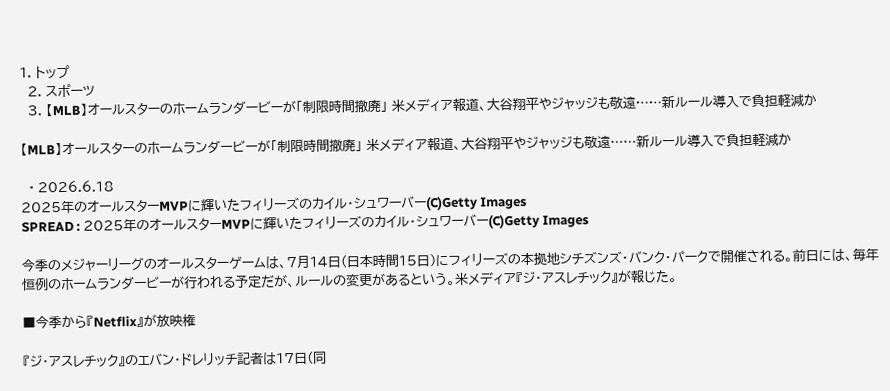1. トップ
  2. スポーツ
  3. 【MLB】オールスターのホームランダービーが「制限時間撤廃」 米メディア報道、大谷翔平やジャッジも敬遠……新ルール導入で負担軽減か

【MLB】オールスターのホームランダービーが「制限時間撤廃」 米メディア報道、大谷翔平やジャッジも敬遠……新ルール導入で負担軽減か

  • 2026.6.18
2025年のオールスターMVPに輝いたフィリーズのカイル・シュワーバー(C)Getty Images
SPREAD : 2025年のオールスターMVPに輝いたフィリーズのカイル・シュワーバー(C)Getty Images

今季のメジャーリーグのオールスターゲームは、7月14日(日本時間15日)にフィリーズの本拠地シチズンズ・バンク・パークで開催される。前日には、毎年恒例のホームランダービーが行われる予定だが、ルールの変更があるという。米メディア『ジ・アスレチック』が報じた。

■今季から『Netflix』が放映権

『ジ・アスレチック』のエバン・ドレリッチ記者は17日(同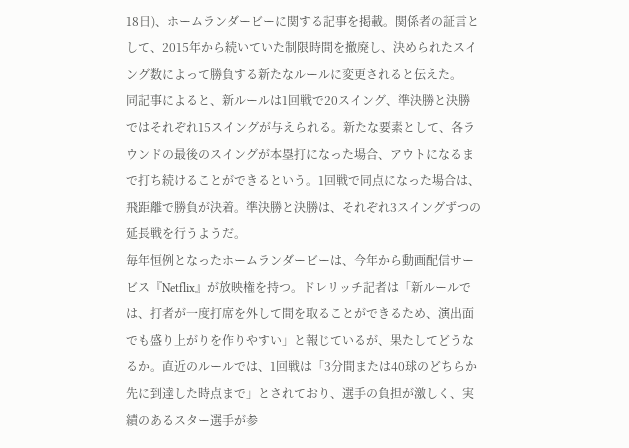18日)、ホームランダービーに関する記事を掲載。関係者の証言として、2015年から続いていた制限時間を撤廃し、決められたスイング数によって勝負する新たなルールに変更されると伝えた。
同記事によると、新ルールは1回戦で20スイング、準決勝と決勝ではそれぞれ15スイングが与えられる。新たな要素として、各ラウンドの最後のスイングが本塁打になった場合、アウトになるまで打ち続けることができるという。1回戦で同点になった場合は、飛距離で勝負が決着。準決勝と決勝は、それぞれ3スイングずつの延長戦を行うようだ。
毎年恒例となったホームランダービーは、今年から動画配信サービス『Netflix』が放映権を持つ。ドレリッチ記者は「新ルールでは、打者が一度打席を外して間を取ることができるため、演出面でも盛り上がりを作りやすい」と報じているが、果たしてどうなるか。直近のルールでは、1回戦は「3分間または40球のどちらか先に到達した時点まで」とされており、選手の負担が激しく、実績のあるスター選手が参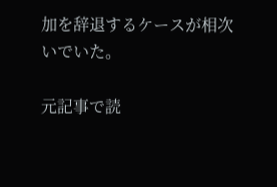加を辞退するケースが相次いでいた。

元記事で読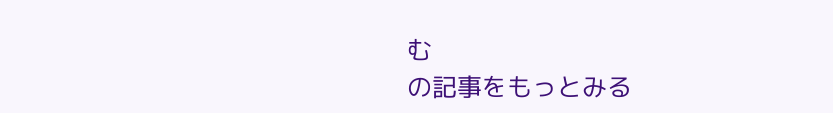む
の記事をもっとみる